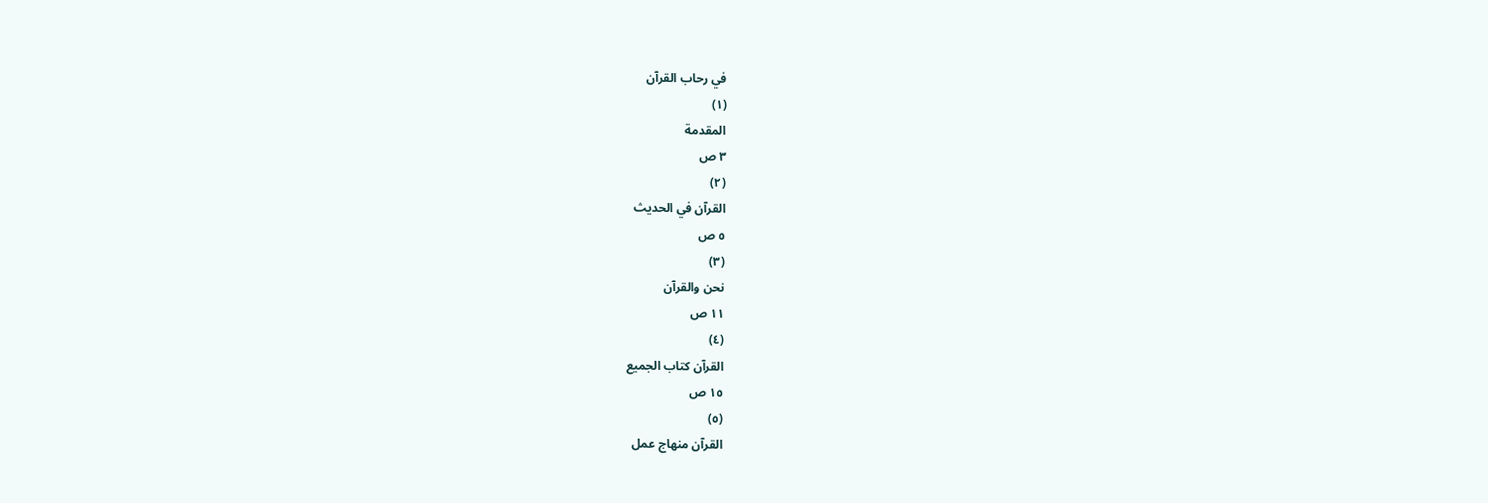في رحاب القرآن
(١)
المقدمة
٣ ص
(٢)
القرآن في الحديث
٥ ص
(٣)
نحن والقرآن
١١ ص
(٤)
القرآن كتاب الجميع
١٥ ص
(٥)
القرآن منهاج عمل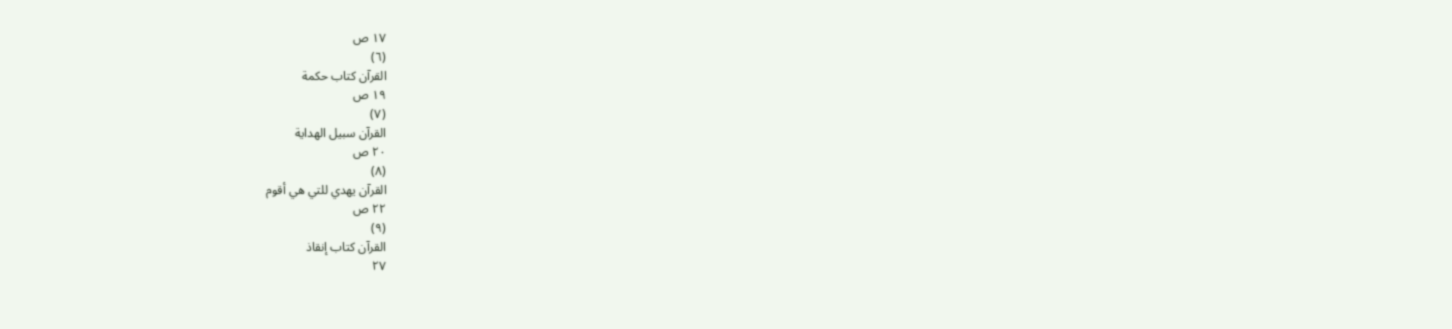١٧ ص
(٦)
القرآن كتاب حكمة
١٩ ص
(٧)
القرآن سبيل الهداية
٢٠ ص
(٨)
القرآن يهدي للتي هي أقوم
٢٢ ص
(٩)
القرآن كتاب إنقاذ
٢٧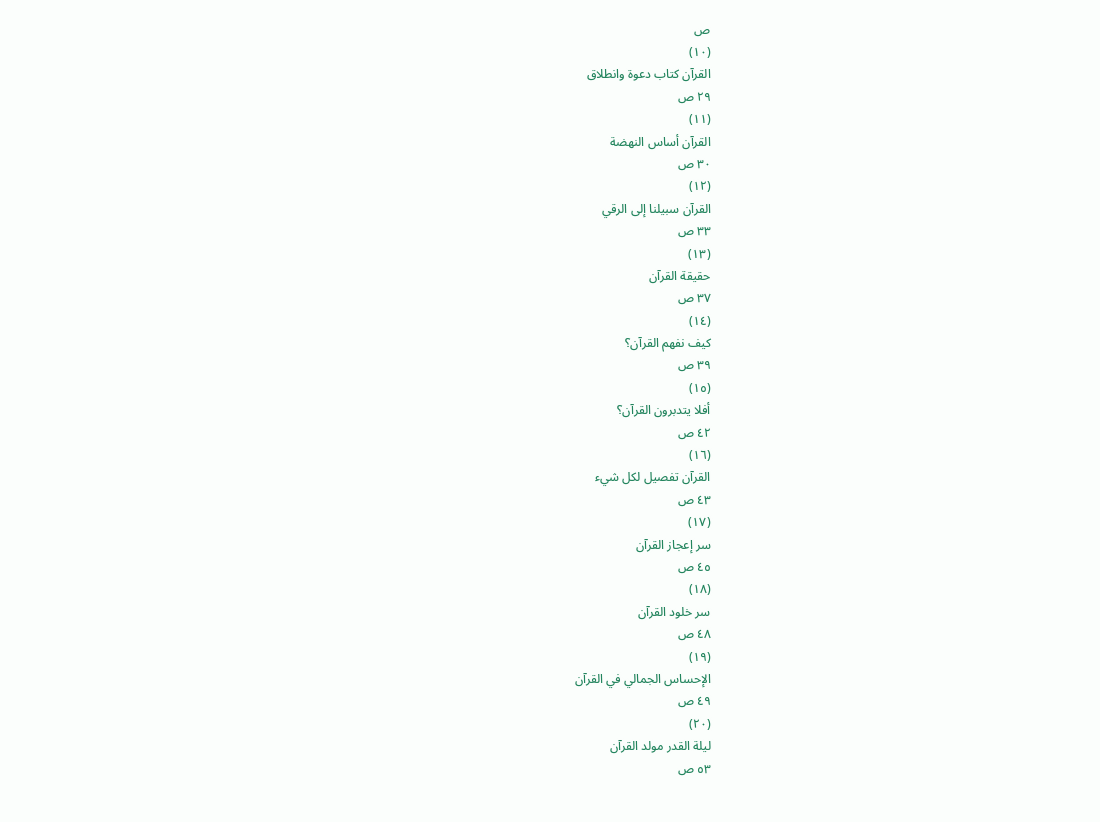ص
(١٠)
القرآن كتاب دعوة وانطلاق
٢٩ ص
(١١)
القرآن أساس النهضة
٣٠ ص
(١٢)
القرآن سبيلنا إلى الرقي
٣٣ ص
(١٣)
حقيقة القرآن
٣٧ ص
(١٤)
كيف نفهم القرآن؟
٣٩ ص
(١٥)
أفلا يتدبرون القرآن؟
٤٢ ص
(١٦)
القرآن تفصيل لكل شيء
٤٣ ص
(١٧)
سر إعجاز القرآن
٤٥ ص
(١٨)
سر خلود القرآن
٤٨ ص
(١٩)
الإحساس الجمالي في القرآن
٤٩ ص
(٢٠)
ليلة القدر مولد القرآن
٥٣ ص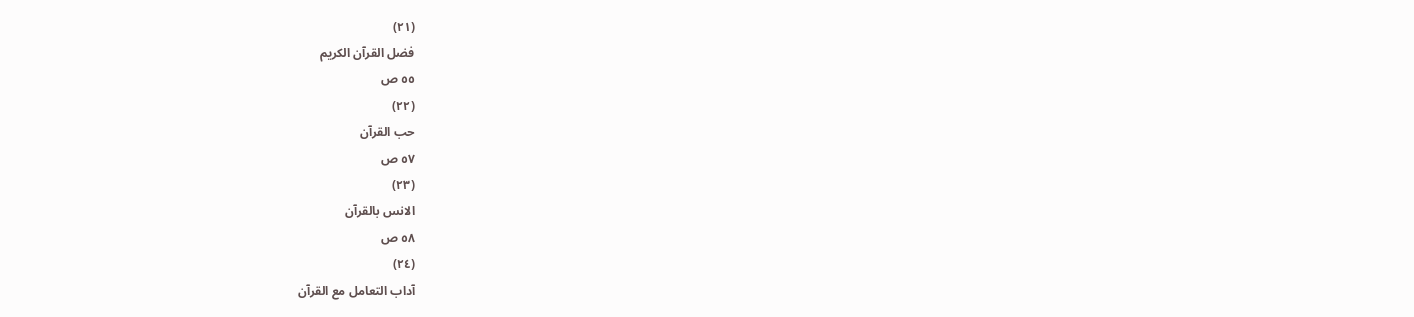(٢١)
فضل القرآن الكريم
٥٥ ص
(٢٢)
حب القرآن
٥٧ ص
(٢٣)
الانس بالقرآن
٥٨ ص
(٢٤)
آداب التعامل مع القرآن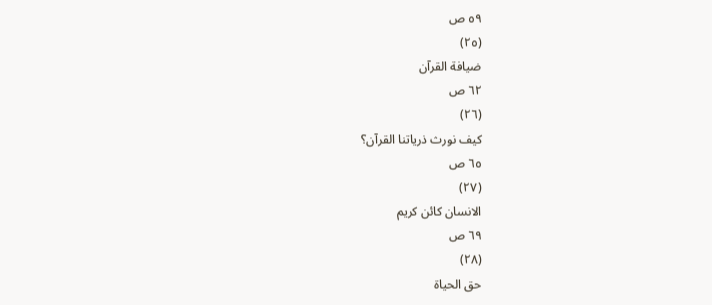٥٩ ص
(٢٥)
ضيافة القرآن
٦٢ ص
(٢٦)
كيف نورث ذرياتنا القرآن؟
٦٥ ص
(٢٧)
الانسان كائن كريم
٦٩ ص
(٢٨)
حق الحياة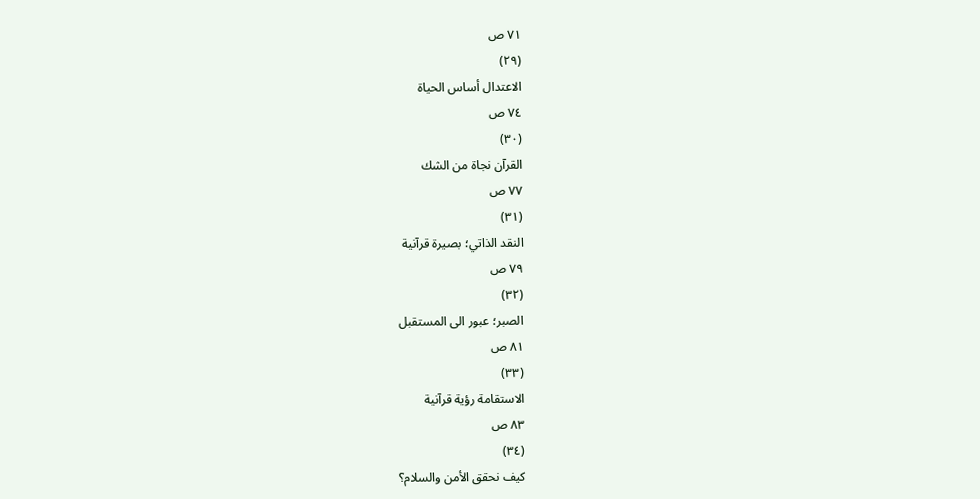٧١ ص
(٢٩)
الاعتدال أساس الحياة
٧٤ ص
(٣٠)
القرآن نجاة من الشك
٧٧ ص
(٣١)
النقد الذاتي؛ بصيرة قرآنية
٧٩ ص
(٣٢)
الصبر؛ عبور الى المستقبل
٨١ ص
(٣٣)
الاستقامة رؤية قرآنية
٨٣ ص
(٣٤)
كيف نحقق الأمن والسلام؟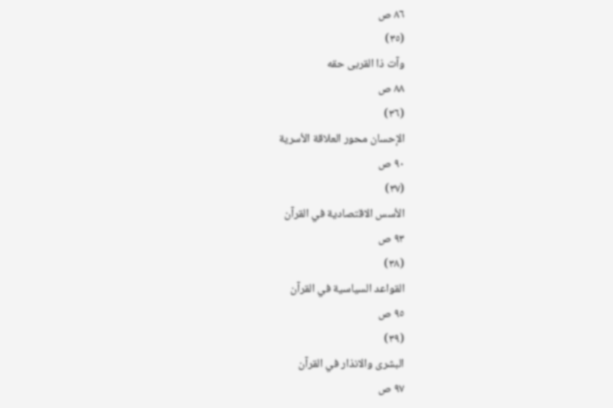٨٦ ص
(٣٥)
وآت ذا القربى حقه
٨٨ ص
(٣٦)
الإحسان محور العلاقة الأسرية
٩٠ ص
(٣٧)
الأسس الاقتصادية في القرآن
٩٣ ص
(٣٨)
القواعد السياسية في القرآن
٩٥ ص
(٣٩)
البشرى والانذار في القرآن
٩٧ ص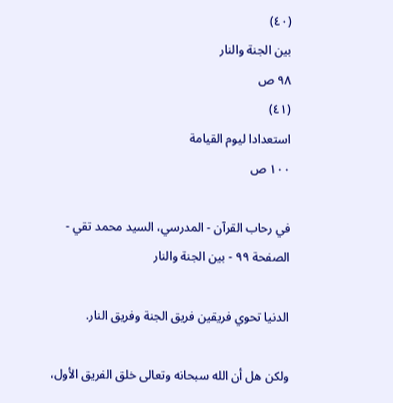(٤٠)
بين الجنة والنار
٩٨ ص
(٤١)
استعدادا ليوم القيامة
١٠٠ ص

في رحاب القرآن - المدرسي، السيد محمد تقي - الصفحة ٩٩ - بين الجنة والنار

الدنيا تحوي فريقين فريق الجنة وفريق النار.

ولكن هل أن الله سبحانه وتعالى خلق الفريق الأول،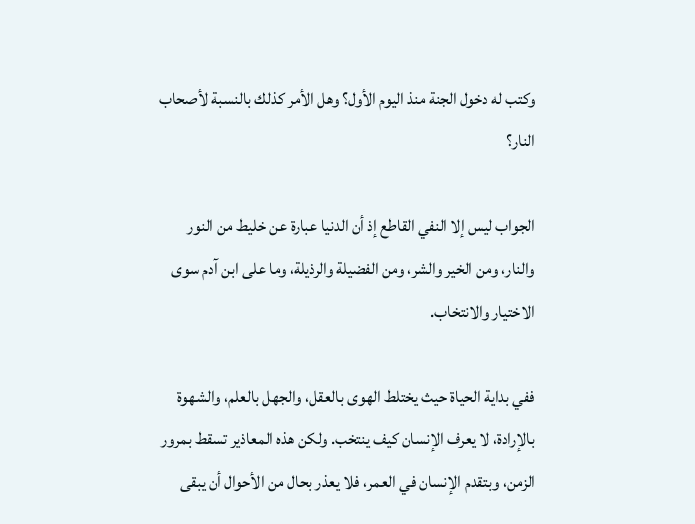وكتب له دخول الجنة منذ اليوم الأول؟ وهل الأمر كذلك بالنسبة لأصحاب النار؟

الجواب ليس إلا النفي القاطع إذ أن الدنيا عبارة عن خليط من النور والنار، ومن الخير والشر، ومن الفضيلة والرذيلة، وما على ابن آدم سوى الاختيار والانتخاب.

ففي بداية الحياة حيث يختلط الهوى بالعقل، والجهل بالعلم، والشهوة بالإرادة، لا يعرف الإنسان كيف ينتخب. ولكن هذه المعاذير تسقط بمرور الزمن، وبتقدم الإنسان في العمر، فلا يعذر بحال من الأحوال أن يبقى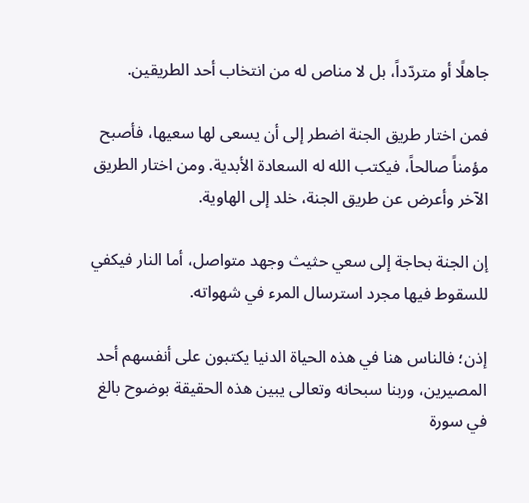جاهلًا أو متردّداً، بل لا مناص له من انتخاب أحد الطريقين.

فمن اختار طريق الجنة اضطر إلى أن يسعى لها سعيها، فأصبح مؤمناً صالحاً، فيكتب الله له السعادة الأبدية. ومن اختار الطريق الآخر وأعرض عن طريق الجنة، خلد إلى الهاوية.

إن الجنة بحاجة إلى سعي حثيث وجهد متواصل، أما النار فيكفي للسقوط فيها مجرد استرسال المرء في شهواته.

إذن؛ فالناس هنا في هذه الحياة الدنيا يكتبون على أنفسهم أحد المصيرين، وربنا سبحانه وتعالى يبين هذه الحقيقة بوضوح بالغ في سورة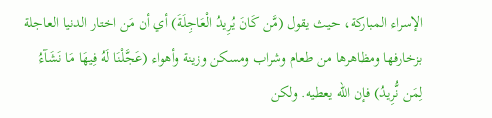الإسراء المباركة، حيث يقول (مَّن كَانَ يُرِيدُ الْعَاجِلَةَ) أي أن مَن اختار الدنيا العاجلة بزخارفها ومظاهرها من طعام وشراب ومسكن وزينة وأهواء (عَجَّلْنَا لَهُ فِيهَا مَا نَشَآءُ لِمَن نُّرِيدُ) فإن الله يعطيه. ولكن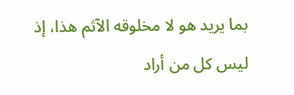بما يريد هو لا مخلوقه الآثم هذا، إذ ليس كل من أراد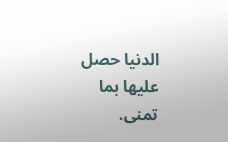الدنيا حصل عليها بما تمنى.